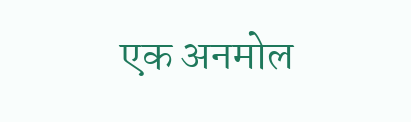एक अनमोल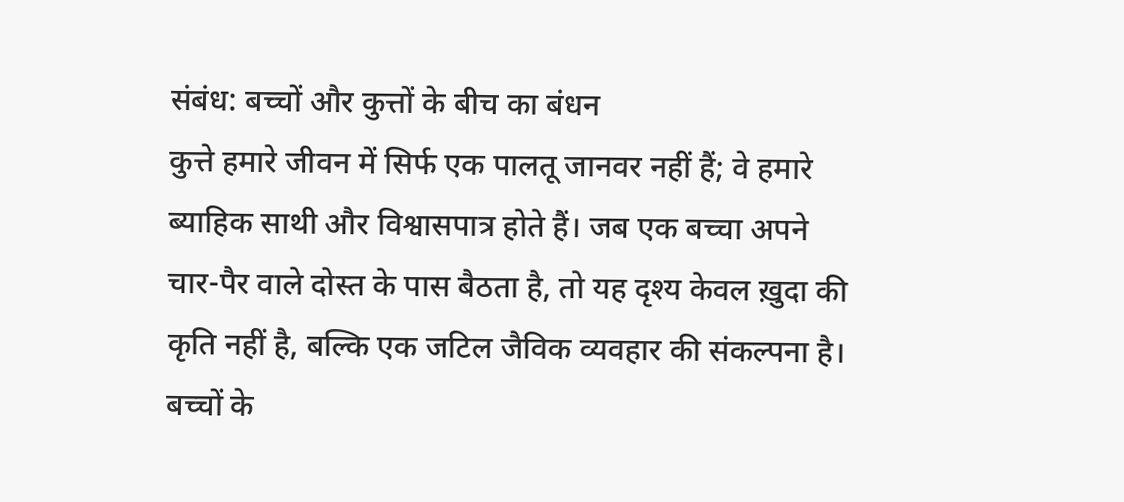संबंध: बच्चों और कुत्तों के बीच का बंधन
कुत्ते हमारे जीवन में सिर्फ एक पालतू जानवर नहीं हैं; वे हमारे ब्याहिक साथी और विश्वासपात्र होते हैं। जब एक बच्चा अपने चार-पैर वाले दोस्त के पास बैठता है, तो यह दृश्य केवल ख़ुदा की कृति नहीं है, बल्कि एक जटिल जैविक व्यवहार की संकल्पना है। बच्चों के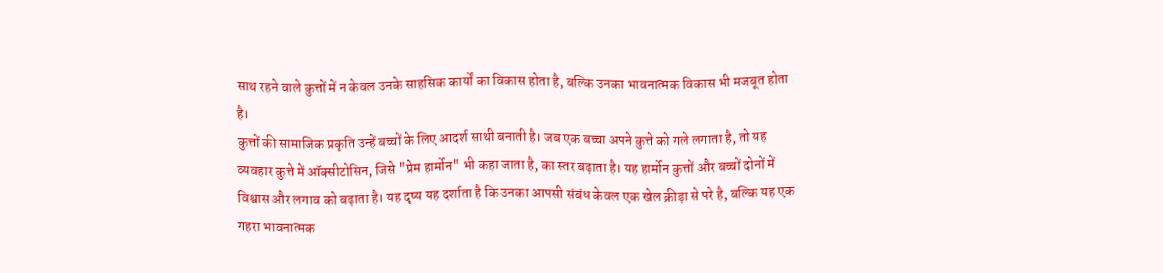साथ रहने वाले कुत्तों में न केवल उनके साहसिक कार्यों का विकास होता है, बल्कि उनका भावनात्मक विकास भी मजबूत होता है।
कुत्तों की सामाजिक प्रकृति उन्हें बच्चों के लिए आदर्श साथी बनाती है। जब एक बच्चा अपने कुत्ते को गले लगाता है, तो यह व्यवहार कुत्ते में ऑक्सीटोसिन, जिसे "प्रेम हार्मोन" भी कहा जाता है, का स्तर बढ़ाता है। यह हार्मोन कुत्तों और बच्चों दोनों में विश्वास और लगाव को बढ़ाता है। यह दृष्य यह दर्शाता है कि उनका आपसी संबंध केवल एक खेल क्रीड़ा से परे है, बल्कि यह एक गहरा भावनात्मक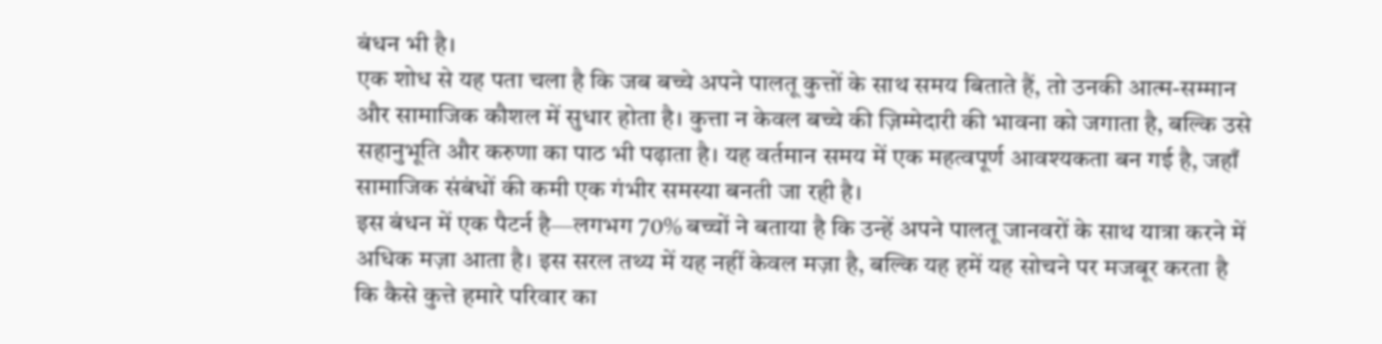बंधन भी है।
एक शोध से यह पता चला है कि जब बच्चे अपने पालतू कुत्तों के साथ समय बिताते हैं, तो उनकी आत्म-सम्मान और सामाजिक कौशल में सुधार होता है। कुत्ता न केवल बच्चे की ज़िम्मेदारी की भावना को जगाता है, बल्कि उसे सहानुभूति और करुणा का पाठ भी पढ़ाता है। यह वर्तमान समय में एक महत्वपूर्ण आवश्यकता बन गई है, जहाँ सामाजिक संबंधों की कमी एक गंभीर समस्या बनती जा रही है।
इस बंधन में एक पैटर्न है—लगभग 70% बच्चों ने बताया है कि उन्हें अपने पालतू जानवरों के साथ यात्रा करने में अधिक मज़ा आता है। इस सरल तथ्य में यह नहीं केवल मज़ा है, बल्कि यह हमें यह सोचने पर मजबूर करता है कि कैसे कुत्ते हमारे परिवार का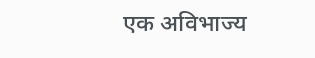एक अविभाज्य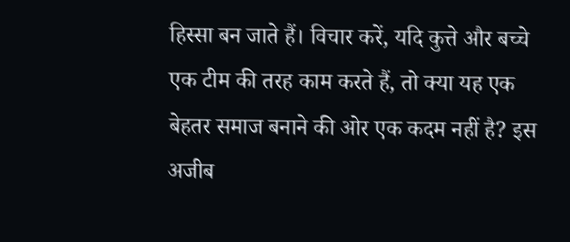हिस्सा बन जाते हैं। विचार करें, यदि कुत्ते और बच्चे एक टीम की तरह काम करते हैं, तो क्या यह एक बेहतर समाज बनाने की ओर एक कदम नहीं है? इस अजीब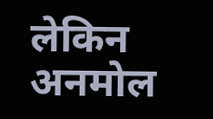लेकिन अनमोल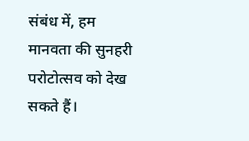संबंध में, हम मानवता की सुनहरी परोटोत्सव को देख सकते हैं।